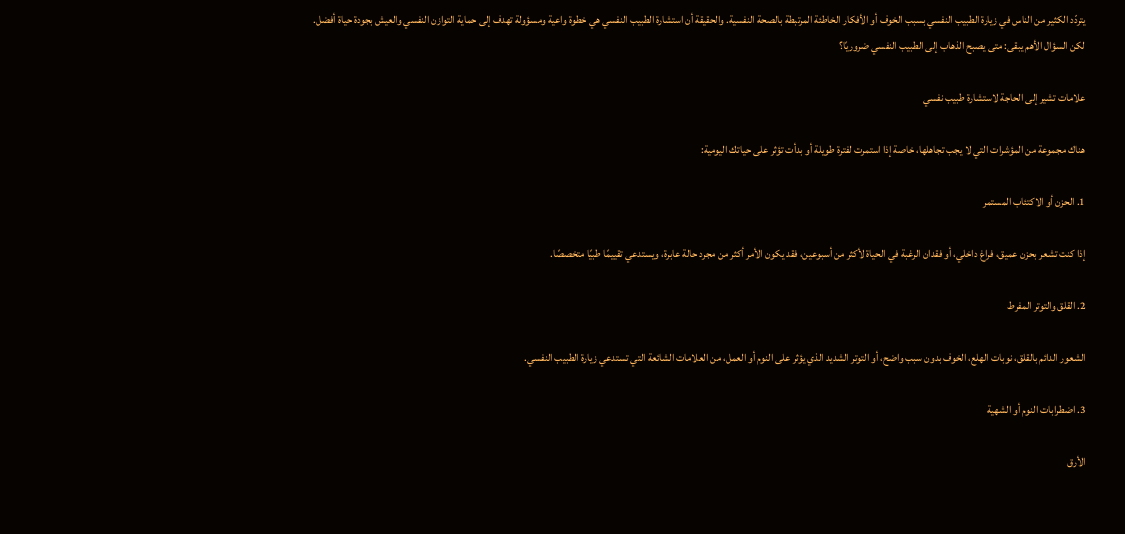يتردّد الكثير من الناس في زيارة الطبيب النفسي بسبب الخوف أو الأفكار الخاطئة المرتبطة بالصحة النفسية. والحقيقة أن استشارة الطبيب النفسي هي خطوة واعية ومسؤولة تهدف إلى حماية التوازن النفسي والعيش بجودة حياة أفضل. لكن السؤال الأهم يبقى: متى يصبح الذهاب إلى الطبيب النفسي ضروريًا؟

علامات تشير إلى الحاجة لاستشارة طبيب نفسي

هناك مجموعة من المؤشرات التي لا يجب تجاهلها، خاصة إذا استمرت لفترة طويلة أو بدأت تؤثر على حياتك اليومية:

1. الحزن أو الاكتئاب المستمر

إذا كنت تشعر بحزن عميق، فراغ داخلي، أو فقدان الرغبة في الحياة لأكثر من أسبوعين، فقد يكون الأمر أكثر من مجرد حالة عابرة، ويستدعي تقييمًا طبيًا متخصصًا.

2. القلق والتوتر المفرط

الشعور الدائم بالقلق، نوبات الهلع، الخوف بدون سبب واضح، أو التوتر الشديد الذي يؤثر على النوم أو العمل، من العلامات الشائعة التي تستدعي زيارة الطبيب النفسي.

3. اضطرابات النوم أو الشهية

الأرق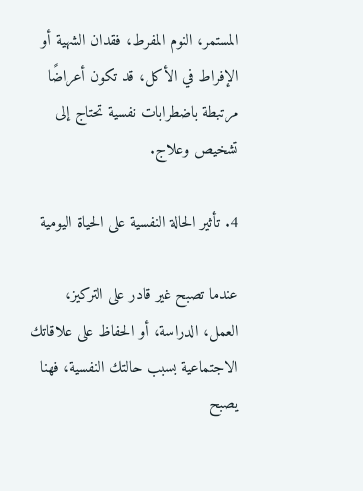المستمر، النوم المفرط، فقدان الشهية أو الإفراط في الأكل، قد تكون أعراضًا مرتبطة باضطرابات نفسية تحتاج إلى تشخيص وعلاج.

4. تأثير الحالة النفسية على الحياة اليومية

عندما تصبح غير قادر على التركيز، العمل، الدراسة، أو الحفاظ على علاقاتك الاجتماعية بسبب حالتك النفسية، فهنا يصبح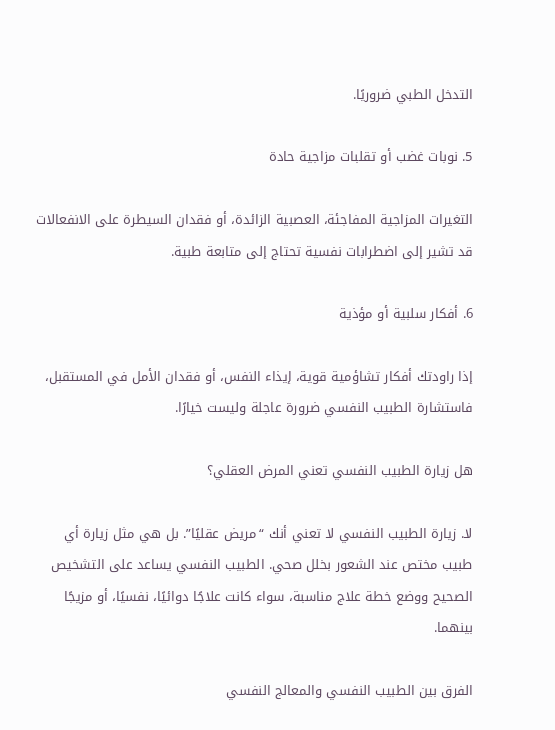التدخل الطبي ضروريًا.

5. نوبات غضب أو تقلبات مزاجية حادة

التغيرات المزاجية المفاجئة، العصبية الزائدة، أو فقدان السيطرة على الانفعالات قد تشير إلى اضطرابات نفسية تحتاج إلى متابعة طبية.

6. أفكار سلبية أو مؤذية

إذا راودتك أفكار تشاؤمية قوية، إيذاء النفس، أو فقدان الأمل في المستقبل، فاستشارة الطبيب النفسي ضرورة عاجلة وليست خيارًا.

هل زيارة الطبيب النفسي تعني المرض العقلي؟

لا. زيارة الطبيب النفسي لا تعني أنك “مريض عقليًا”. بل هي مثل زيارة أي طبيب مختص عند الشعور بخلل صحي. الطبيب النفسي يساعد على التشخيص الصحيح ووضع خطة علاج مناسبة، سواء كانت علاجًا دوائيًا، نفسيًا، أو مزيجًا بينهما.

الفرق بين الطبيب النفسي والمعالج النفسي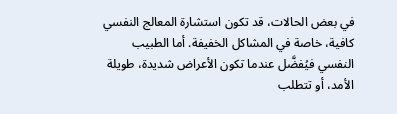في بعض الحالات، قد تكون استشارة المعالج النفسي كافية، خاصة في المشاكل الخفيفة. أما الطبيب النفسي فيُفضَّل عندما تكون الأعراض شديدة، طويلة الأمد، أو تتطلب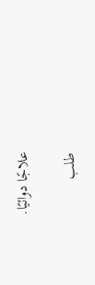علاجًا دوائيًا.

طلب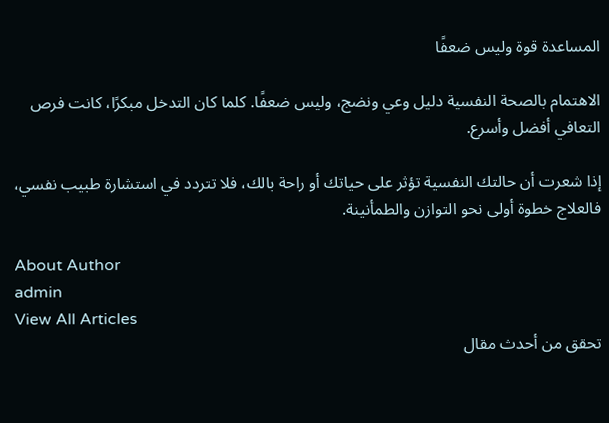المساعدة قوة وليس ضعفًا

الاهتمام بالصحة النفسية دليل وعي ونضج، وليس ضعفًا. كلما كان التدخل مبكرًا، كانت فرص التعافي أفضل وأسرع.

إذا شعرت أن حالتك النفسية تؤثر على حياتك أو راحة بالك، فلا تتردد في استشارة طبيب نفسي، فالعلاج خطوة أولى نحو التوازن والطمأنينة.

About Author
admin
View All Articles
تحقق من أحدث مقال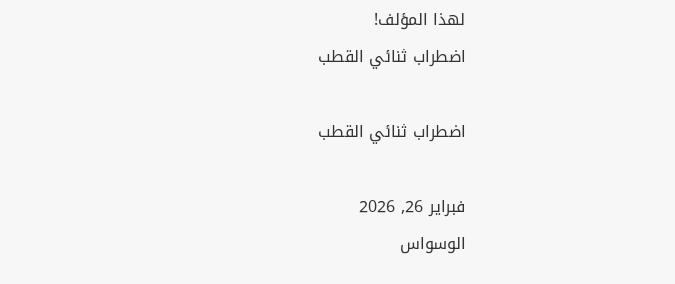لهذا المؤلف!
اضطراب ثنائي القطب

اضطراب ثنائي القطب

فبراير 26, 2026
الوسواس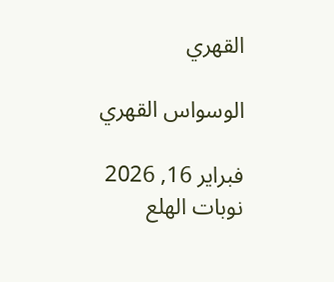القهري

الوسواس القهري

فبراير 16, 2026
نوبات الهلع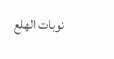نوبات الهلع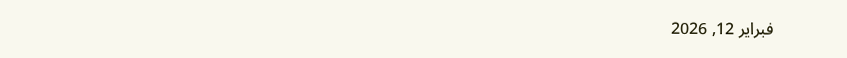فبراير 12, 2026